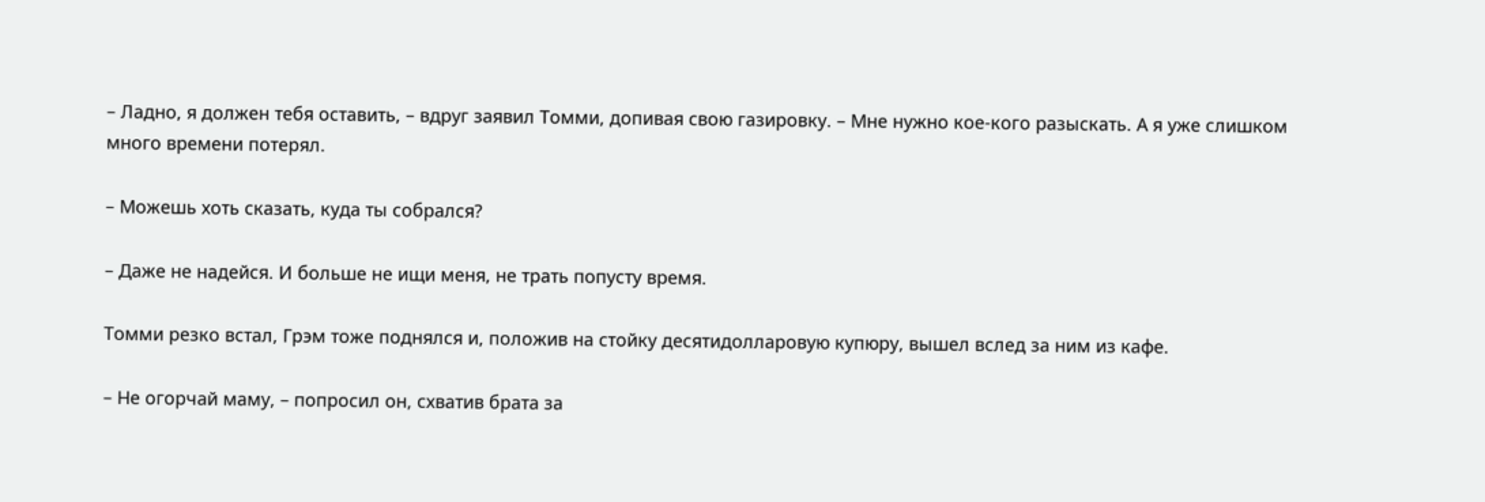– Ладно, я должен тебя оставить, – вдруг заявил Томми, допивая свою газировку. – Мне нужно кое-кого разыскать. А я уже слишком много времени потерял.

– Можешь хоть сказать, куда ты собрался?

– Даже не надейся. И больше не ищи меня, не трать попусту время.

Томми резко встал, Грэм тоже поднялся и, положив на стойку десятидолларовую купюру, вышел вслед за ним из кафе.

– Не огорчай маму, – попросил он, схватив брата за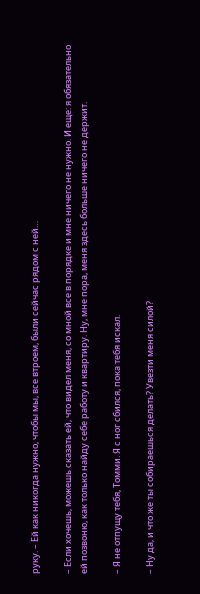руку. – Ей как никогда нужно, чтобы мы, все втроем, были сейчас рядом с ней…

– Если хочешь, можешь сказать ей, что видел меня, со мной все в порядке и мне ничего не нужно. И еще: я обязательно ей позвоню, как только найду себе работу и квартиру. Ну, мне пора, меня здесь больше ничего не держит.

– Я не отпущу тебя, Томми. Я с ног сбился, пока тебя искал.

– Ну да, и что же ты собираешься делать? Увезти меня силой?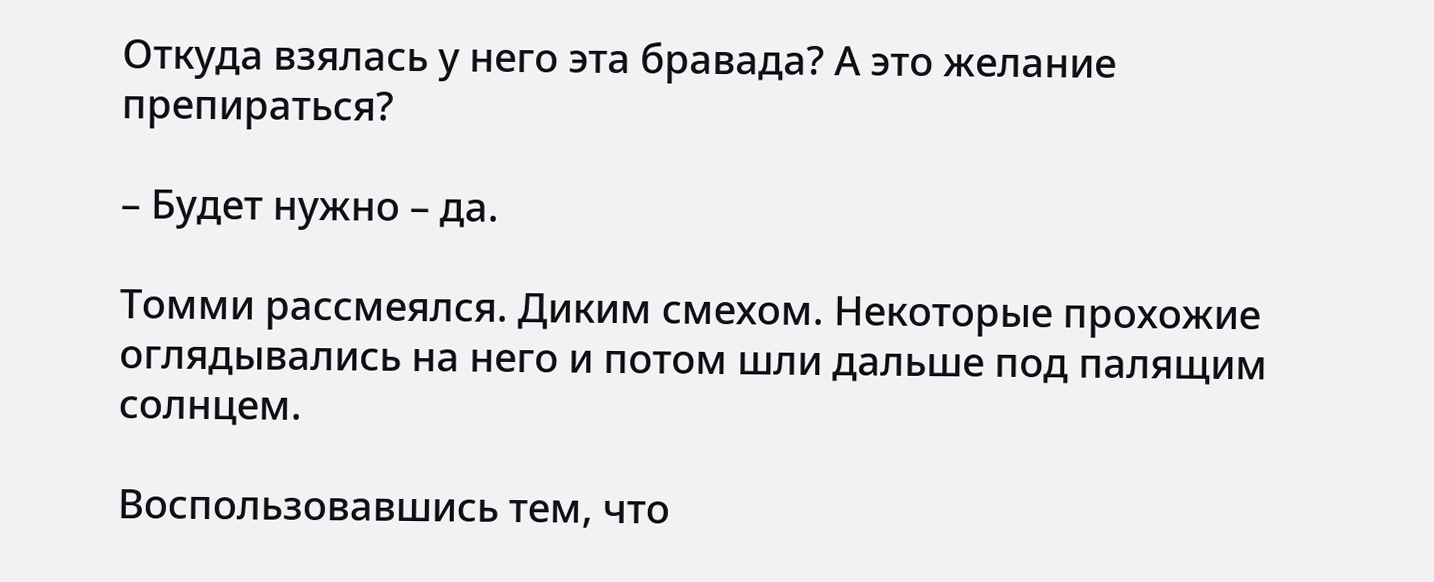Откуда взялась у него эта бравада? А это желание препираться?

– Будет нужно – да.

Томми рассмеялся. Диким смехом. Некоторые прохожие оглядывались на него и потом шли дальше под палящим солнцем.

Воспользовавшись тем, что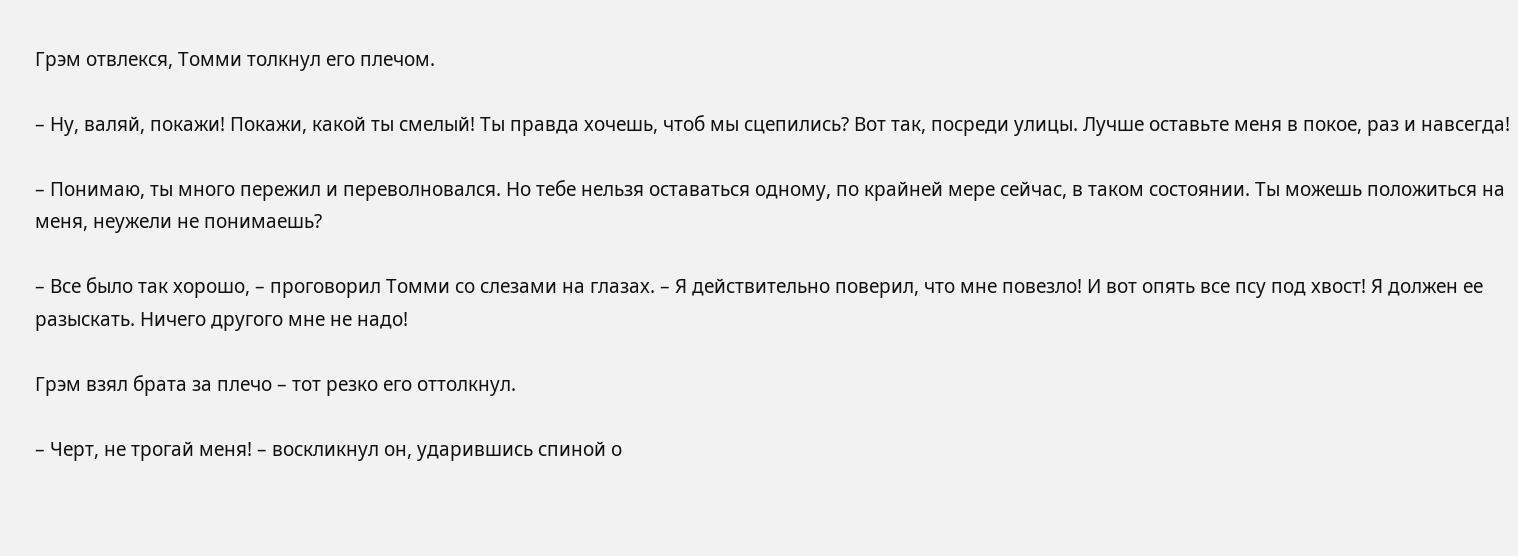Грэм отвлекся, Томми толкнул его плечом.

– Ну, валяй, покажи! Покажи, какой ты смелый! Ты правда хочешь, чтоб мы сцепились? Вот так, посреди улицы. Лучше оставьте меня в покое, раз и навсегда!

– Понимаю, ты много пережил и переволновался. Но тебе нельзя оставаться одному, по крайней мере сейчас, в таком состоянии. Ты можешь положиться на меня, неужели не понимаешь?

– Все было так хорошо, – проговорил Томми со слезами на глазах. – Я действительно поверил, что мне повезло! И вот опять все псу под хвост! Я должен ее разыскать. Ничего другого мне не надо!

Грэм взял брата за плечо – тот резко его оттолкнул.

– Черт, не трогай меня! – воскликнул он, ударившись спиной о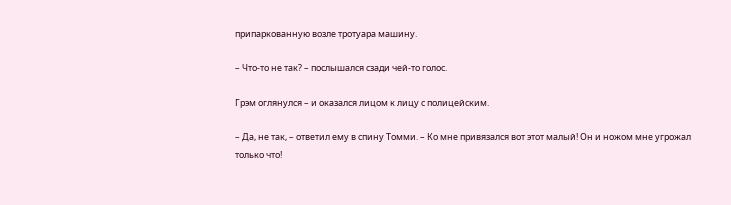припаркованную возле тротуара машину.

– Что-то не так? – послышался сзади чей-то голос.

Грэм оглянулся – и оказался лицом к лицу с полицейским.

– Да, не так, – ответил ему в спину Томми. – Ко мне привязался вот этот малый! Он и ножом мне угрожал только что!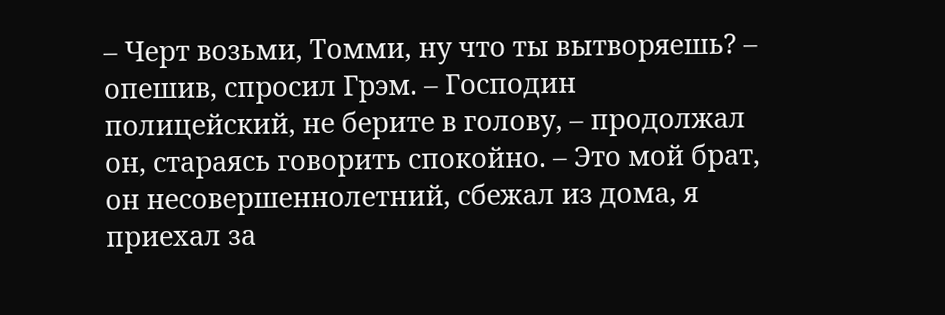– Черт возьми, Томми, ну что ты вытворяешь? – опешив, спросил Грэм. – Господин полицейский, не берите в голову, – продолжал он, стараясь говорить спокойно. – Это мой брат, он несовершеннолетний, сбежал из дома, я приехал за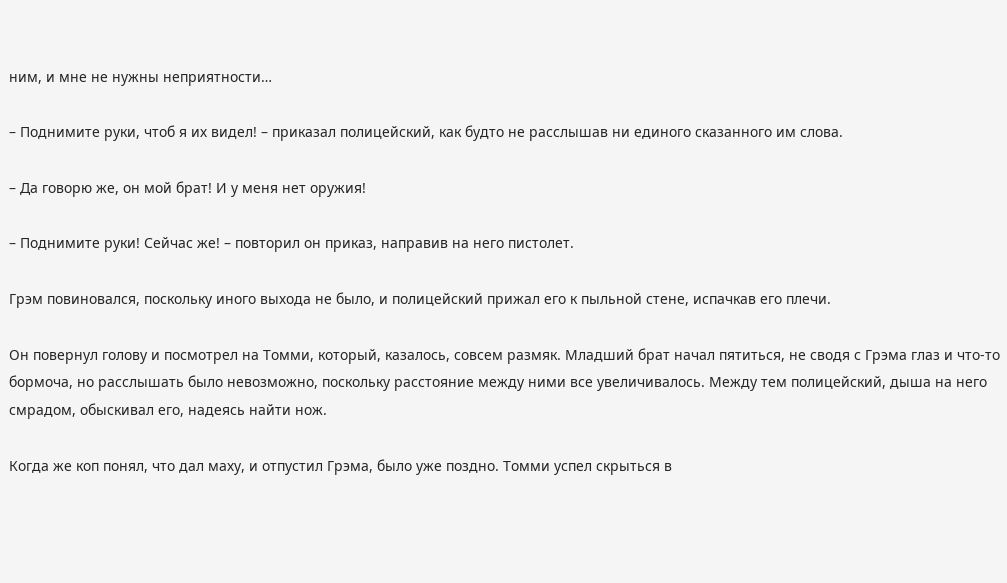ним, и мне не нужны неприятности…

– Поднимите руки, чтоб я их видел! – приказал полицейский, как будто не расслышав ни единого сказанного им слова.

– Да говорю же, он мой брат! И у меня нет оружия!

– Поднимите руки! Сейчас же! – повторил он приказ, направив на него пистолет.

Грэм повиновался, поскольку иного выхода не было, и полицейский прижал его к пыльной стене, испачкав его плечи.

Он повернул голову и посмотрел на Томми, который, казалось, совсем размяк. Младший брат начал пятиться, не сводя с Грэма глаз и что-то бормоча, но расслышать было невозможно, поскольку расстояние между ними все увеличивалось. Между тем полицейский, дыша на него смрадом, обыскивал его, надеясь найти нож.

Когда же коп понял, что дал маху, и отпустил Грэма, было уже поздно. Томми успел скрыться в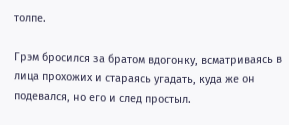толпе.

Грэм бросился за братом вдогонку, всматриваясь в лица прохожих и стараясь угадать, куда же он подевался, но его и след простыл.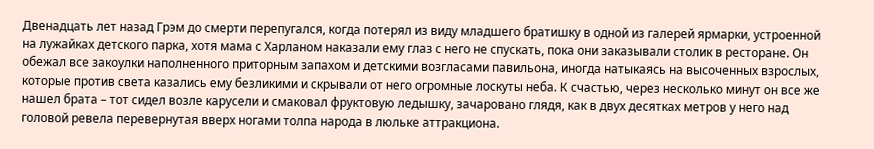Двенадцать лет назад Грэм до смерти перепугался, когда потерял из виду младшего братишку в одной из галерей ярмарки, устроенной на лужайках детского парка, хотя мама с Харланом наказали ему глаз с него не спускать, пока они заказывали столик в ресторане. Он обежал все закоулки наполненного приторным запахом и детскими возгласами павильона, иногда натыкаясь на высоченных взрослых, которые против света казались ему безликими и скрывали от него огромные лоскуты неба. К счастью, через несколько минут он все же нашел брата – тот сидел возле карусели и смаковал фруктовую ледышку, зачаровано глядя, как в двух десятках метров у него над головой ревела перевернутая вверх ногами толпа народа в люльке аттракциона.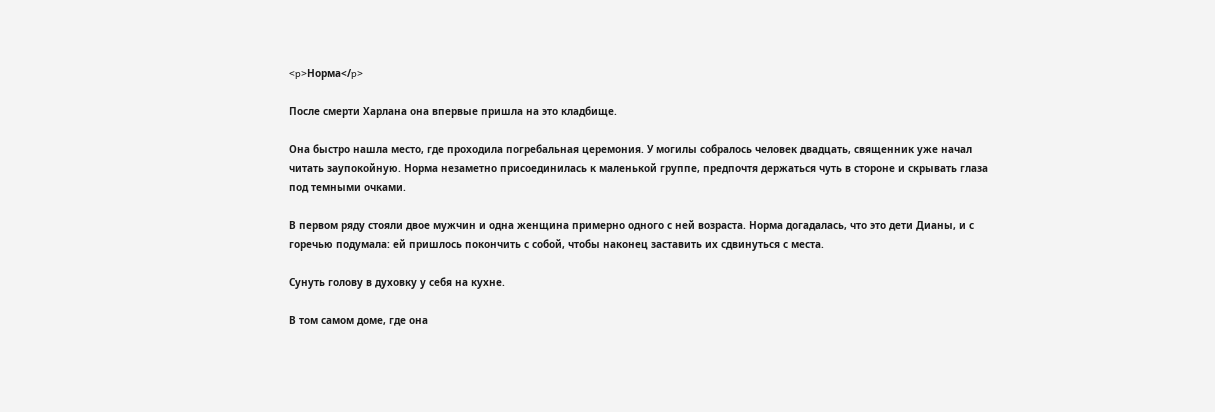<p>Норма</p>

После смерти Харлана она впервые пришла на это кладбище.

Она быстро нашла место, где проходила погребальная церемония. У могилы собралось человек двадцать, священник уже начал читать заупокойную. Норма незаметно присоединилась к маленькой группе, предпочтя держаться чуть в стороне и скрывать глаза под темными очками.

В первом ряду стояли двое мужчин и одна женщина примерно одного с ней возраста. Норма догадалась, что это дети Дианы, и с горечью подумала: ей пришлось покончить с собой, чтобы наконец заставить их сдвинуться с места.

Сунуть голову в духовку у себя на кухне.

В том самом доме, где она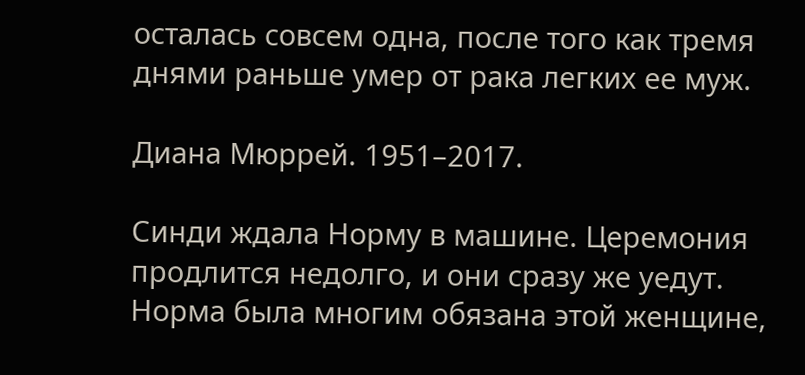осталась совсем одна, после того как тремя днями раньше умер от рака легких ее муж.

Диана Мюррей. 1951–2017.

Синди ждала Норму в машине. Церемония продлится недолго, и они сразу же уедут. Норма была многим обязана этой женщине,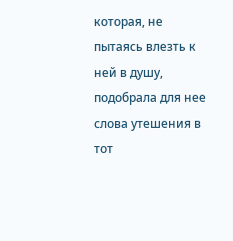которая, не пытаясь влезть к ней в душу, подобрала для нее слова утешения в тот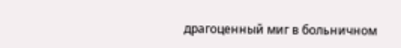драгоценный миг в больничном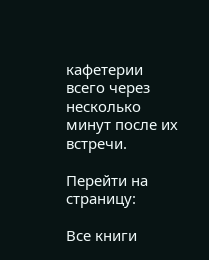кафетерии всего через несколько минут после их встречи.

Перейти на страницу:

Все книги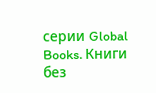серии Global Books. Книги без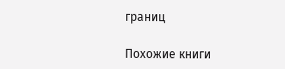границ

Похожие книги